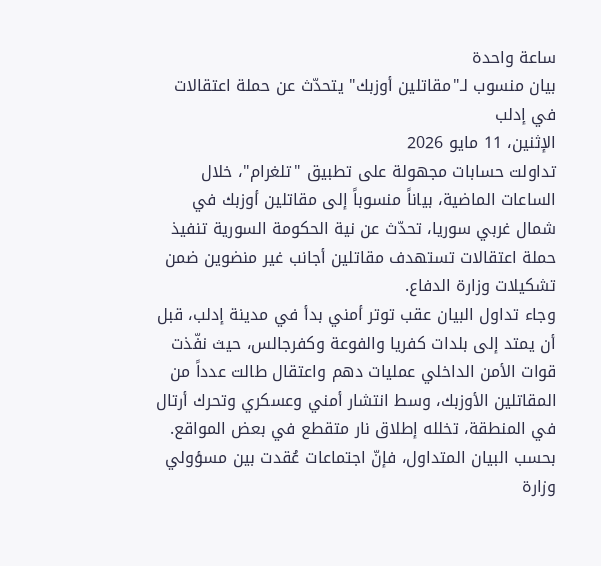ساعة واحدة
بيان منسوب لـ"مقاتلين أوزبك" يتحدّث عن حملة اعتقالات في إدلب
الإثنين، 11 مايو 2026
تداولت حسابات مجهولة على تطبيق "تلغرام"، خلال الساعات الماضية، بياناً منسوباً إلى مقاتلين أوزبك في شمال غربي سوريا، تحدّث عن نية الحكومة السورية تنفيذ حملة اعتقالات تستهدف مقاتلين أجانب غير منضوين ضمن تشكيلات وزارة الدفاع.
وجاء تداول البيان عقب توتر أمني بدأ في مدينة إدلب، قبل أن يمتد إلى بلدات كفريا والفوعة وكفرجالس، حيث نفّذت قوات الأمن الداخلي عمليات دهم واعتقال طالت عدداً من المقاتلين الأوزبك، وسط انتشار أمني وعسكري وتحرك أرتال في المنطقة، تخلله إطلاق نار متقطع في بعض المواقع.
بحسب البيان المتداول، فإنّ اجتماعات عُقدت بين مسؤولي وزارة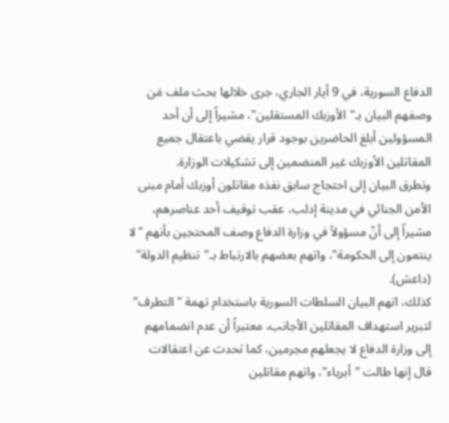الدفاع السورية، في 9 أيار الجاري، جرى خلالها بحث ملف مَن وصفهم البيان بـ"الأوزبك المستقلين"، مشيراً إلى أن أحد المسؤولين أبلغ الحاضرين بوجود قرار يقضي باعتقال جميع المقاتلين الأوزبك غير المنضمين إلى تشكيلات الوزارة.
وتطرق البيان إلى احتجاج سابق نفذه مقاتلون أوزبك أمام مبنى الأمن الجنائي في مدينة إدلب، عقب توقيف أحد عناصرهم، مشيراً إلى أنّ مسؤولاً في وزارة الدفاع وصف المحتجين بأنهم "لا ينتمون إلى الحكومة"، واتهم بعضهم بالارتباط بـ"تنظيم الدولة" (داعش).
كذلك، اتهم البيان السلطات السورية باستخدام تهمة "التطرف" لتبرير استهداف المقاتلين الأجانب، معتبراً أن عدم انضمامهم إلى وزارة الدفاع لا يجعلهم مجرمين، كما تحدث عن اعتقالات قال إنها طالت "أبرياء"، واتهم مقاتلين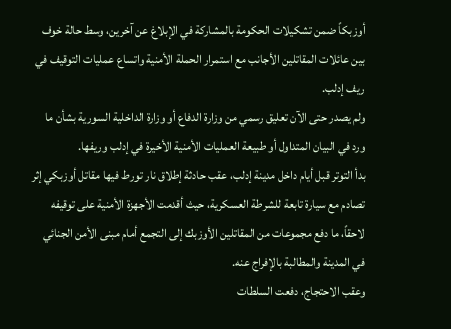أوزبكاً ضمن تشكيلات الحكومة بالمشاركة في الإبلاغ عن آخرين، وسط حالة خوف بين عائلات المقاتلين الأجانب مع استمرار الحملة الأمنية واتساع عمليات التوقيف في ريف إدلب.
ولم يصدر حتى الآن تعليق رسمي من وزارة الدفاع أو وزارة الداخلية السورية بشأن ما ورد في البيان المتداول أو طبيعة العمليات الأمنية الأخيرة في إدلب وريفها.
بدأ التوتر قبل أيام داخل مدينة إدلب، عقب حادثة إطلاق نار تورط فيها مقاتل أوزبكي إثر تصادم مع سيارة تابعة للشرطة العسكرية، حيث أقدمت الأجهزة الأمنية على توقيفه لاحقاً، ما دفع مجموعات من المقاتلين الأوزبك إلى التجمع أمام مبنى الأمن الجنائي في المدينة والمطالبة بالإفراج عنه.
وعقب الاحتجاج، دفعت السلطات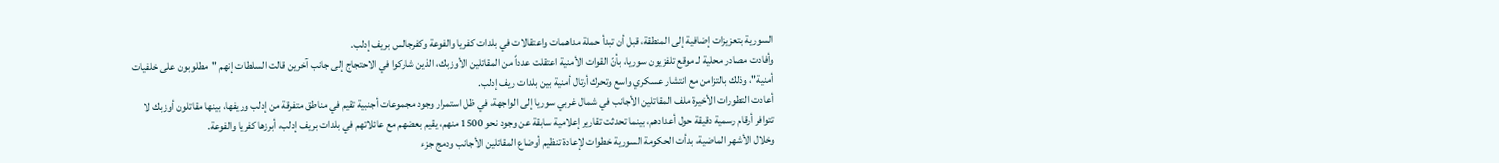السورية بتعزيزات إضافية إلى المنطقة، قبل أن تبدأ حملة مداهمات واعتقالات في بلدات كفريا والفوعة وكفرجالس بريف إدلب.
وأفادت مصادر محلية لـ موقع تلفزيون سوريا، بأنّ القوات الأمنية اعتقلت عدداً من المقاتلين الأوزبك، الذين شاركوا في الاحتجاج إلى جانب آخرين قالت السلطات إنهم "مطلوبون على خلفيات أمنية"، وذلك بالتزامن مع انتشار عسكري واسع وتحرك أرتال أمنية بين بلدات ريف إدلب.
أعادت التطورات الأخيرة ملف المقاتلين الأجانب في شمال غربي سوريا إلى الواجهة، في ظل استمرار وجود مجموعات أجنبية تقيم في مناطق متفرقة من إدلب وريفها، بينها مقاتلون أوزبك لا تتوافر أرقام رسمية دقيقة حول أعدادهم، بينما تحدثت تقارير إعلامية سابقة عن وجود نحو 1500 منهم، يقيم بعضهم مع عائلاتهم في بلدات بريف إدلب، أبرزها كفريا والفوعة.
وخلال الأشهر الماضية، بدأت الحكومة السورية خطوات لإعادة تنظيم أوضاع المقاتلين الأجانب ودمج جزء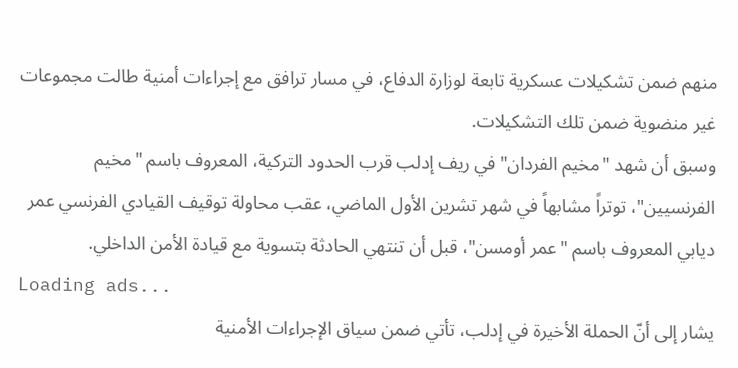منهم ضمن تشكيلات عسكرية تابعة لوزارة الدفاع، في مسار ترافق مع إجراءات أمنية طالت مجموعات غير منضوية ضمن تلك التشكيلات.
وسبق أن شهد "مخيم الفردان" في ريف إدلب قرب الحدود التركية، المعروف باسم "مخيم الفرنسيين"، توتراً مشابهاً في شهر تشرين الأول الماضي، عقب محاولة توقيف القيادي الفرنسي عمر ديابي المعروف باسم "عمر أومسن"، قبل أن تنتهي الحادثة بتسوية مع قيادة الأمن الداخلي.
Loading ads...
يشار إلى أنّ الحملة الأخيرة في إدلب، تأتي ضمن سياق الإجراءات الأمنية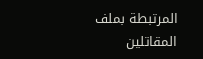المرتبطة بملف المقاتلين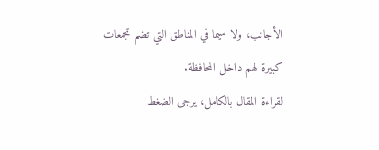الأجانب، ولا سيما في المناطق التي تضم تجمعات كبيرة لهم داخل المحافظة.
لقراءة المقال بالكامل، يرجى الضغط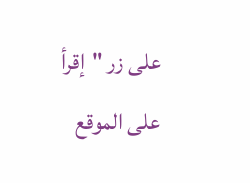على زر "إقرأ على الموقع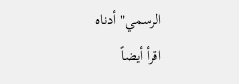الرسمي" أدناه
اقرأ أيضاً